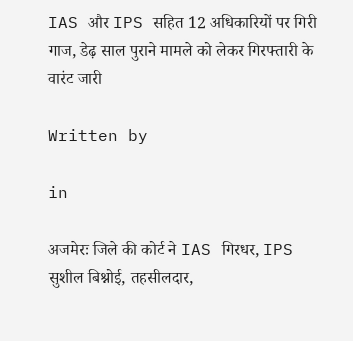IAS और IPS सहित 12 अधिकारियों पर गिरी गाज, डेढ़ साल पुराने मामले को लेकर गिरफ्तारी के वारंट जारी

Written by

in

अजमेरः जिले की कोर्ट ने IAS गिरधर, IPS सुशील बिश्नोई, तहसीलदार,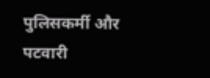पुलिसकर्मी और पटवारी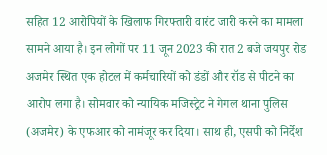सहित 12 आरोपियों के खिलाफ गिरफ्तारी वारंट जारी करने का मामला सामने आया है। इन लोगों पर 11 जून 2023 की रात 2 बजे जयपुर रोड अजमेर स्थित एक होटल में कर्मचारियों को डंडों और रॉड से पीटने का आरोप लगा है। सोमवार को न्यायिक मजिस्ट्रेट ने गेगल थाना पुलिस (अजमेर) के एफआर को नामंजूर कर दिया। साथ ही, एसपी को निर्देश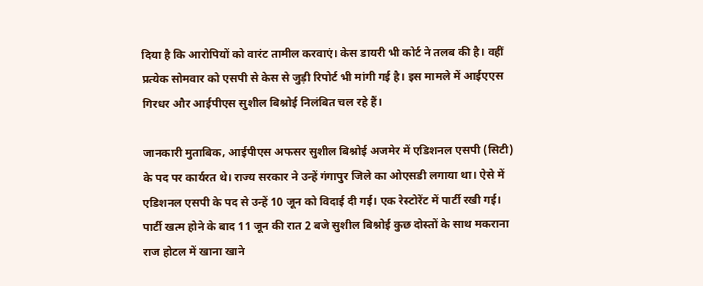दिया है कि आरोपियों को वारंट तामील करवाएं। केस डायरी भी कोर्ट ने तलब की है। वहीं प्रत्येक सोमवार को एसपी से केस से जुड़ी रिपोर्ट भी मांगी गई है। इस मामले में आईएएस गिरधर और आईपीएस सुशील बिश्नोई निलंबित चल रहे हैं।

जानकारी मुताबिक, आईपीएस अफसर सुशील बिश्नोई अजमेर में एडिशनल एसपी (सिटी) के पद पर कार्यरत थे। राज्य सरकार ने उन्हें गंगापुर जिले का ओएसडी लगाया था। ऐसे में एडिशनल एसपी के पद से उन्हें 10 जून को विदाई दी गई। एक रेस्टोरेंट में पार्टी रखी गई। पार्टी खत्म होने के बाद 11 जून की रात 2 बजे सुशील बिश्नोई कुछ दोस्तों के साथ मकराना राज होटल में खाना खाने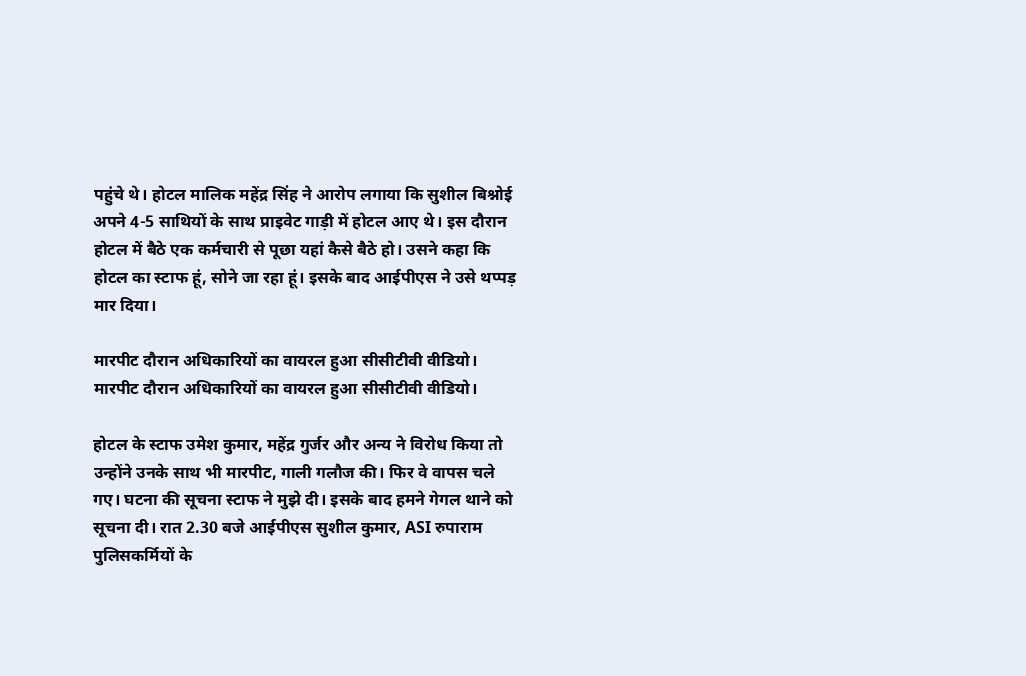पहुंचे थे। होटल मालिक महेंद्र सिंह ने आरोप लगाया कि सुशील बिश्नोई अपने 4-5 साथियों के साथ प्राइवेट गाड़ी में होटल आए थे। इस दौरान होटल में बैठे एक कर्मचारी से पूछा यहां कैसे बैठे हो। उसने कहा कि होटल का स्टाफ हूं, सोने जा रहा हूं। इसके बाद आईपीएस ने उसे थप्पड़ मार दिया।

मारपीट दौरान अधिकारियों का वायरल हुआ सीसीटीवी वीडियो।
मारपीट दौरान अधिकारियों का वायरल हुआ सीसीटीवी वीडियो।

होटल के स्टाफ उमेश कुमार, महेंद्र गुर्जर और अन्य ने विरोध किया तो उन्होंने उनके साथ भी मारपीट, गाली गलौज की। फिर वे वापस चले गए। घटना की सूचना स्टाफ ने मुझे दी। इसके बाद हमने गेगल थाने को सूचना दी। रात 2.30 बजे आईपीएस सुशील कुमार, ASI रुपाराम पुलिसकर्मियों के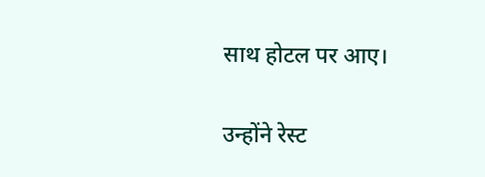साथ होटल पर आए।

उन्होंने रेस्ट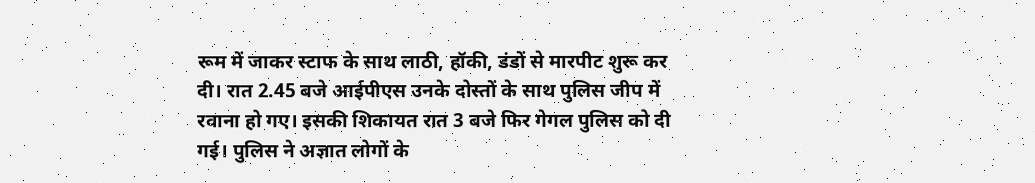रूम में जाकर स्टाफ के साथ लाठी, हॉकी, डंडों से मारपीट शुरू कर दी। रात 2.45 बजे आईपीएस उनके दोस्तों के साथ पुलिस जीप में रवाना हो गए। इसकी शिकायत रात 3 बजे फिर गेगल पुलिस को दी गई। पुलिस ने अज्ञात लोगों के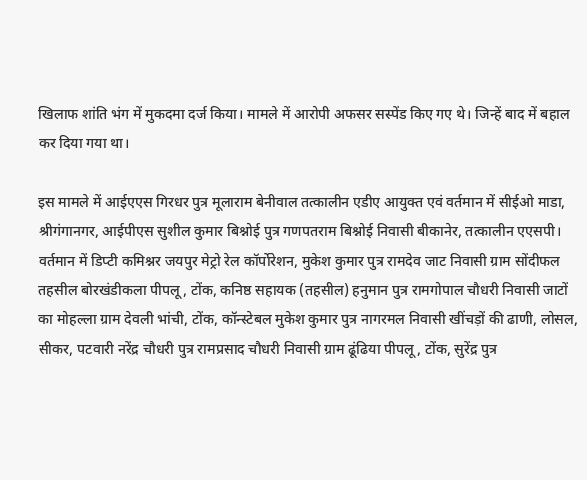खिलाफ शांति भंग में मुकदमा दर्ज किया। मामले में आरोपी अफसर सस्पेंड किए गए थे। जिन्हें बाद में बहाल कर दिया गया था।

इस मामले में आईएएस गिरधर पुत्र मूलाराम बेनीवाल तत्कालीन एडीए आयुक्त एवं वर्तमान में सीईओ माडा, श्रीगंगानगर, आईपीएस सुशील कुमार बिश्नोई पुत्र गणपतराम बिश्नोई निवासी बीकानेर, तत्कालीन एएसपी। वर्तमान में डिप्टी कमिश्नर जयपुर मेट्रो रेल कॉर्पोरेशन, मुकेश कुमार पुत्र रामदेव जाट निवासी ग्राम सोंदीफल तहसील बोरखंडीकला पीपलू, टोंक, कनिष्ठ सहायक (तहसील) हनुमान पुत्र रामगोपाल चौधरी निवासी जाटों का मोहल्ला ग्राम देवली भांची, टोंक, कॉन्स्टेबल मुकेश कुमार पुत्र नागरमल निवासी खींचड़ों की ढाणी, लोसल, सीकर, पटवारी नरेंद्र चौधरी पुत्र रामप्रसाद चौधरी निवासी ग्राम ढूंढिया पीपलू, टोंक, सुरेंद्र पुत्र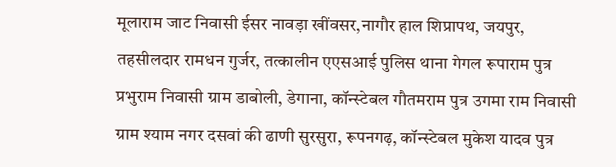मूलाराम जाट निवासी ईसर नावड़ा खींवसर,नागौर हाल शिप्रापथ, जयपुर, तहसीलदार रामधन गुर्जर, तत्कालीन एएसआई पुलिस थाना गेगल रूपाराम पुत्र प्रभुराम निवासी ग्राम डाबोली, डेगाना, कॉन्स्टेबल गौतमराम पुत्र उगमा राम निवासी ग्राम श्याम नगर दसवां की ढाणी सुरसुरा, रूपनगढ़, कॉन्स्टेबल मुकेश यादव पुत्र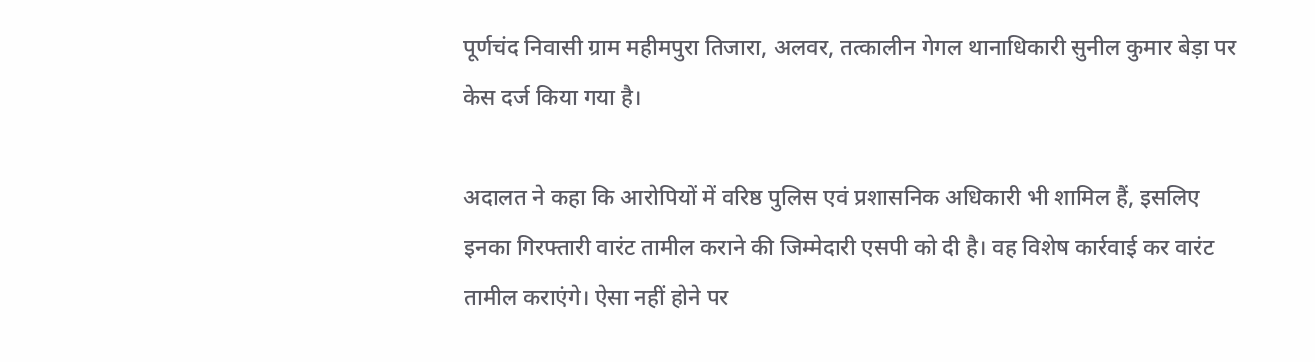पूर्णचंद निवासी ग्राम महीमपुरा तिजारा, अलवर, तत्कालीन गेगल थानाधिकारी सुनील कुमार बेड़ा पर केस दर्ज किया गया है।

अदालत ने कहा कि आरोपियों में वरिष्ठ पुलिस एवं प्रशासनिक अधिकारी भी शामिल हैं, इसलिए इनका गिरफ्तारी वारंट तामील कराने की जिम्मेदारी एसपी को दी है। वह विशेष कार्रवाई कर वारंट तामील कराएंगे। ऐसा नहीं होने पर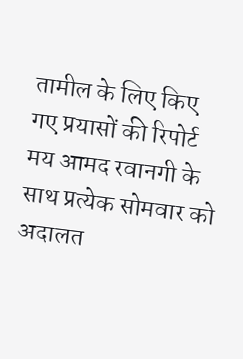तामील के लिए किए गए प्रयासों की रिपोर्ट मय आमद रवानगी के साथ प्रत्येक सोमवार को अदालत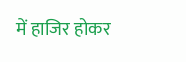में हाजिर होकर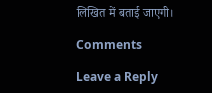लिखित में बताई जाएगी।

Comments

Leave a Reply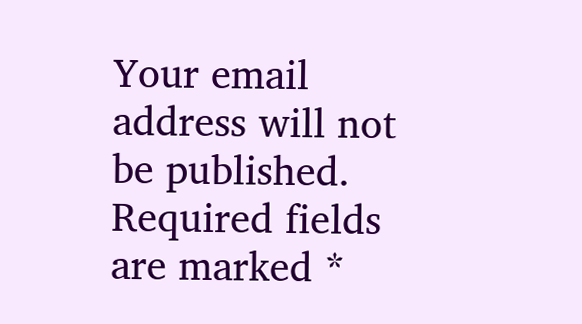Your email address will not be published. Required fields are marked *